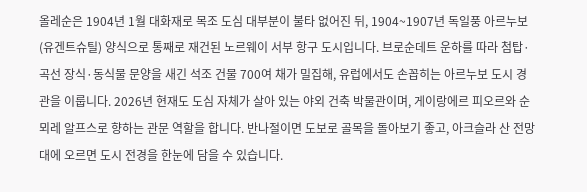올레순은 1904년 1월 대화재로 목조 도심 대부분이 불타 없어진 뒤, 1904~1907년 독일풍 아르누보(유겐트슈틸) 양식으로 통째로 재건된 노르웨이 서부 항구 도시입니다. 브로순데트 운하를 따라 첨탑·곡선 장식·동식물 문양을 새긴 석조 건물 700여 채가 밀집해, 유럽에서도 손꼽히는 아르누보 도시 경관을 이룹니다. 2026년 현재도 도심 자체가 살아 있는 야외 건축 박물관이며, 게이랑에르 피오르와 순뫼레 알프스로 향하는 관문 역할을 합니다. 반나절이면 도보로 골목을 돌아보기 좋고, 아크슬라 산 전망대에 오르면 도시 전경을 한눈에 담을 수 있습니다.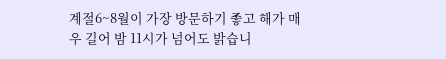계절6~8월이 가장 방문하기 좋고 해가 매우 길어 밤 11시가 넘어도 밝습니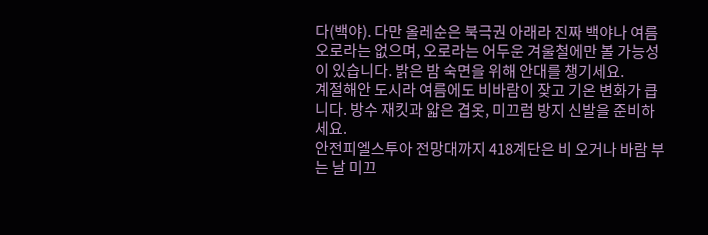다(백야). 다만 올레순은 북극권 아래라 진짜 백야나 여름 오로라는 없으며, 오로라는 어두운 겨울철에만 볼 가능성이 있습니다. 밝은 밤 숙면을 위해 안대를 챙기세요.
계절해안 도시라 여름에도 비바람이 잦고 기온 변화가 큽니다. 방수 재킷과 얇은 겹옷, 미끄럼 방지 신발을 준비하세요.
안전피엘스투아 전망대까지 418계단은 비 오거나 바람 부는 날 미끄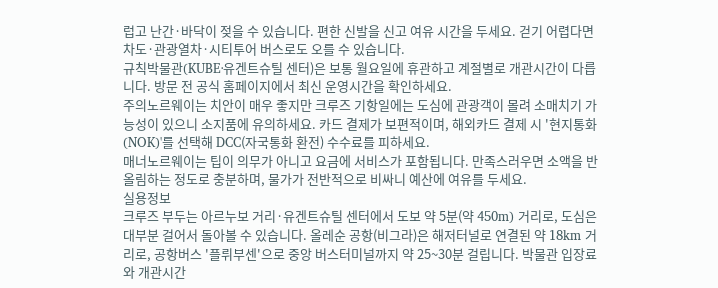럽고 난간·바닥이 젖을 수 있습니다. 편한 신발을 신고 여유 시간을 두세요. 걷기 어렵다면 차도·관광열차·시티투어 버스로도 오를 수 있습니다.
규칙박물관(KUBE·유겐트슈틸 센터)은 보통 월요일에 휴관하고 계절별로 개관시간이 다릅니다. 방문 전 공식 홈페이지에서 최신 운영시간을 확인하세요.
주의노르웨이는 치안이 매우 좋지만 크루즈 기항일에는 도심에 관광객이 몰려 소매치기 가능성이 있으니 소지품에 유의하세요. 카드 결제가 보편적이며, 해외카드 결제 시 '현지통화(NOK)'를 선택해 DCC(자국통화 환전) 수수료를 피하세요.
매너노르웨이는 팁이 의무가 아니고 요금에 서비스가 포함됩니다. 만족스러우면 소액을 반올림하는 정도로 충분하며, 물가가 전반적으로 비싸니 예산에 여유를 두세요.
실용정보
크루즈 부두는 아르누보 거리·유겐트슈틸 센터에서 도보 약 5분(약 450m) 거리로, 도심은 대부분 걸어서 돌아볼 수 있습니다. 올레순 공항(비그라)은 해저터널로 연결된 약 18km 거리로, 공항버스 '플뤼부센'으로 중앙 버스터미널까지 약 25~30분 걸립니다. 박물관 입장료와 개관시간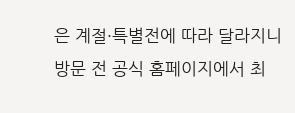은 계절·특별전에 따라 달라지니 방문 전 공식 홈페이지에서 최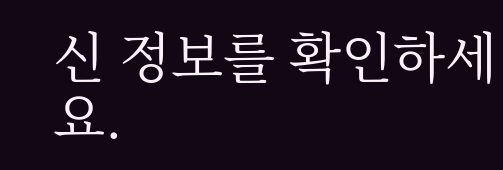신 정보를 확인하세요.